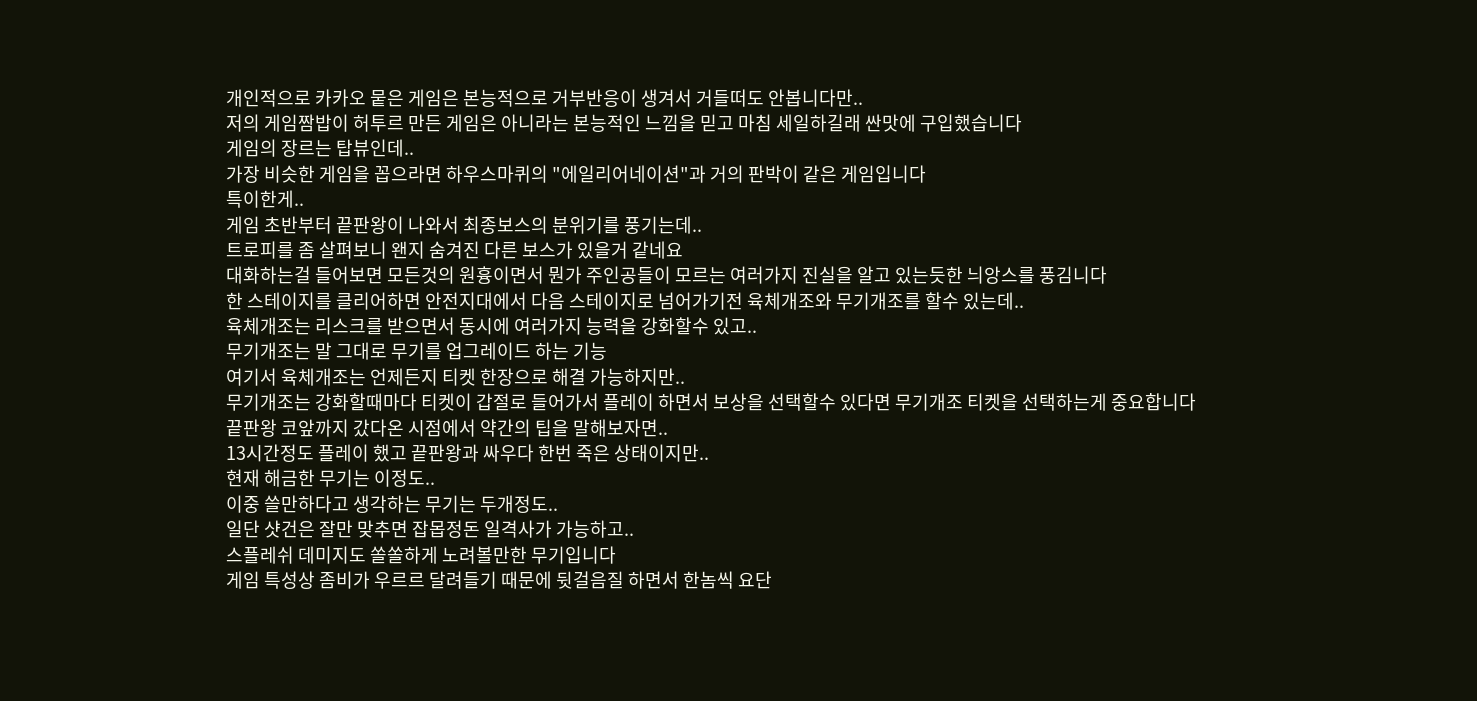개인적으로 카카오 뭍은 게임은 본능적으로 거부반응이 생겨서 거들떠도 안봅니다만..
저의 게임짬밥이 허투르 만든 게임은 아니라는 본능적인 느낌을 믿고 마침 세일하길래 싼맛에 구입했습니다
게임의 장르는 탑뷰인데..
가장 비슷한 게임을 꼽으라면 하우스마퀴의 "에일리어네이션"과 거의 판박이 같은 게임입니다
특이한게..
게임 초반부터 끝판왕이 나와서 최종보스의 분위기를 풍기는데..
트로피를 좀 살펴보니 왠지 숨겨진 다른 보스가 있을거 같네요
대화하는걸 들어보면 모든것의 원흉이면서 뭔가 주인공들이 모르는 여러가지 진실을 알고 있는듯한 늬앙스를 풍김니다
한 스테이지를 클리어하면 안전지대에서 다음 스테이지로 넘어가기전 육체개조와 무기개조를 할수 있는데..
육체개조는 리스크를 받으면서 동시에 여러가지 능력을 강화할수 있고..
무기개조는 말 그대로 무기를 업그레이드 하는 기능
여기서 육체개조는 언제든지 티켓 한장으로 해결 가능하지만..
무기개조는 강화할때마다 티켓이 갑절로 들어가서 플레이 하면서 보상을 선택할수 있다면 무기개조 티켓을 선택하는게 중요합니다
끝판왕 코앞까지 갔다온 시점에서 약간의 팁을 말해보자면..
13시간정도 플레이 했고 끝판왕과 싸우다 한번 죽은 상태이지만..
현재 해금한 무기는 이정도..
이중 쓸만하다고 생각하는 무기는 두개정도..
일단 샷건은 잘만 맞추면 잡몹정돈 일격사가 가능하고..
스플레쉬 데미지도 쏠쏠하게 노려볼만한 무기입니다
게임 특성상 좀비가 우르르 달려들기 때문에 뒷걸음질 하면서 한놈씩 요단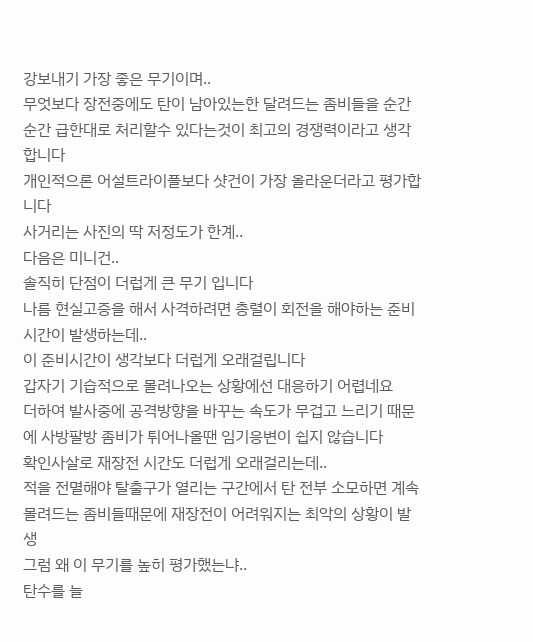강보내기 가장 좋은 무기이며..
무엇보다 장전중에도 탄이 남아있는한 달려드는 좀비들을 순간순간 급한대로 처리할수 있다는것이 최고의 경쟁력이라고 생각합니다
개인적으론 어설트라이플보다 샷건이 가장 올라운더라고 평가합니다
사거리는 사진의 딱 저정도가 한계..
다음은 미니건..
솔직히 단점이 더럽게 큰 무기 입니다
나름 현실고증을 해서 사격하려면 총렬이 회전을 해야하는 준비시간이 발생하는데..
이 준비시간이 생각보다 더럽게 오래걸립니다
갑자기 기습적으로 몰려나오는 상황에선 대응하기 어렵네요
더하여 발사중에 공격방향을 바꾸는 속도가 무겁고 느리기 때문에 사방팔방 좀비가 튀어나올땐 임기응변이 쉽지 않습니다
확인사살로 재장전 시간도 더럽게 오래걸리는데..
적을 전멸해야 탈출구가 열리는 구간에서 탄 전부 소모하면 계속 몰려드는 좀비들때문에 재장전이 어려워지는 최악의 상황이 발생
그럼 왜 이 무기를 높히 평가했는냐..
탄수를 늘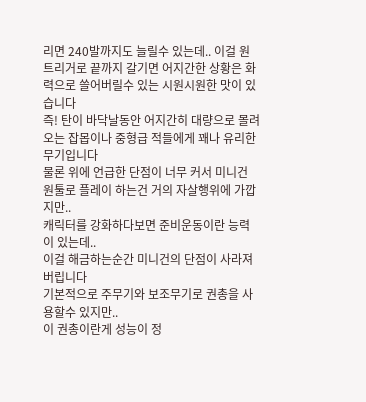리면 240발까지도 늘릴수 있는데.. 이걸 원트리거로 끝까지 갈기면 어지간한 상황은 화력으로 쓸어버릴수 있는 시원시원한 맛이 있습니다
즉! 탄이 바닥날동안 어지간히 대량으로 몰려오는 잡몹이나 중형급 적들에게 꽤나 유리한 무기입니다
물론 위에 언급한 단점이 너무 커서 미니건 원툴로 플레이 하는건 거의 자살행위에 가깝지만..
캐릭터를 강화하다보면 준비운동이란 능력이 있는데..
이걸 해금하는순간 미니건의 단점이 사라져 버립니다
기본적으로 주무기와 보조무기로 권총을 사용할수 있지만..
이 권총이란게 성능이 정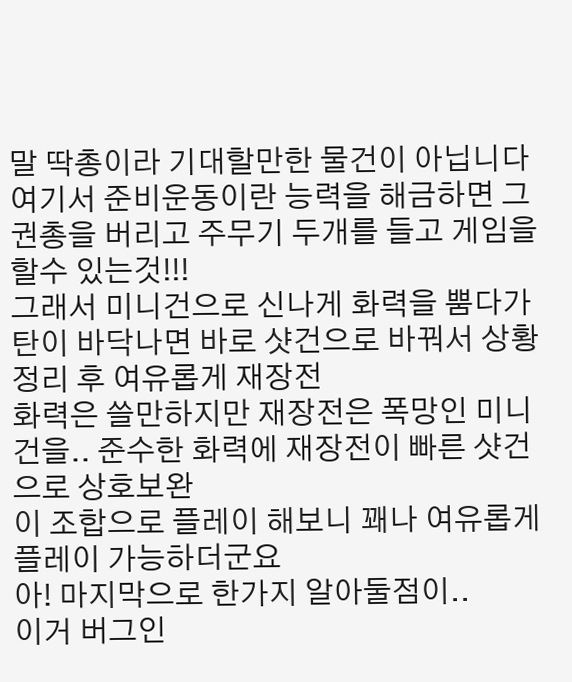말 딱총이라 기대할만한 물건이 아닙니다
여기서 준비운동이란 능력을 해금하면 그 권총을 버리고 주무기 두개를 들고 게임을 할수 있는것!!!
그래서 미니건으로 신나게 화력을 뿜다가 탄이 바닥나면 바로 샷건으로 바꿔서 상황정리 후 여유롭게 재장전
화력은 쓸만하지만 재장전은 폭망인 미니건을.. 준수한 화력에 재장전이 빠른 샷건으로 상호보완
이 조합으로 플레이 해보니 꽤나 여유롭게 플레이 가능하더군요
아! 마지막으로 한가지 알아둘점이..
이거 버그인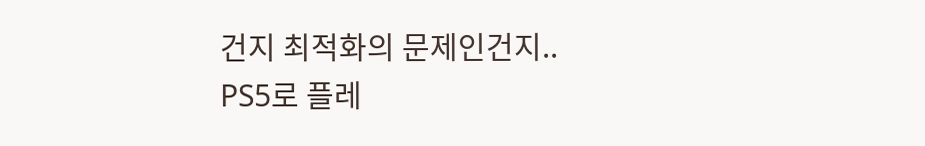건지 최적화의 문제인건지..
PS5로 플레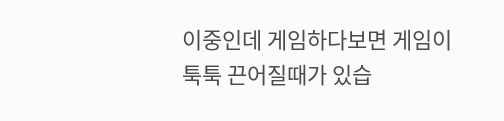이중인데 게임하다보면 게임이 툭툭 끈어질때가 있습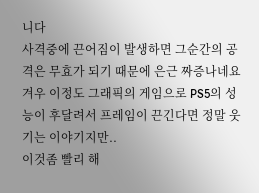니다
사격중에 끈어짐이 발생하면 그순간의 공격은 무효가 되기 때문에 은근 짜증나네요
겨우 이정도 그래픽의 게임으로 PS5의 성능이 후달려서 프레임이 끈긴다면 정말 웃기는 이야기지만..
이것좀 빨리 해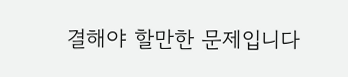결해야 할만한 문제입니다